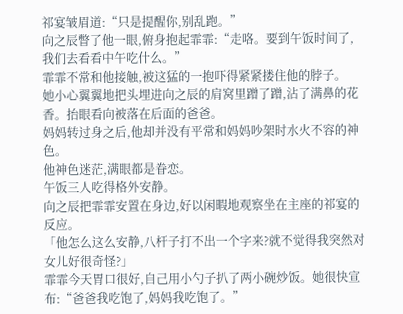祁宴皱眉道:“只是提醒你,别乱跑。”
向之辰瞥了他一眼,俯身抱起霏霏:“走咯。要到午饭时间了,我们去看看中午吃什么。”
霏霏不常和他接触,被这猛的一抱吓得紧紧搂住他的脖子。
她小心翼翼地把头埋进向之辰的肩窝里蹭了蹭,沾了满鼻的花香。抬眼看向被落在后面的爸爸。
妈妈转过身之后,他却并没有平常和妈妈吵架时水火不容的神色。
他神色迷茫,满眼都是眷恋。
午饭三人吃得格外安静。
向之辰把霏霏安置在身边,好以闲暇地观察坐在主座的祁宴的反应。
「他怎么这么安静,八杆子打不出一个字来?就不觉得我突然对女儿好很奇怪?」
霏霏今天胃口很好,自己用小勺子扒了两小碗炒饭。她很快宣布:“爸爸我吃饱了,妈妈我吃饱了。”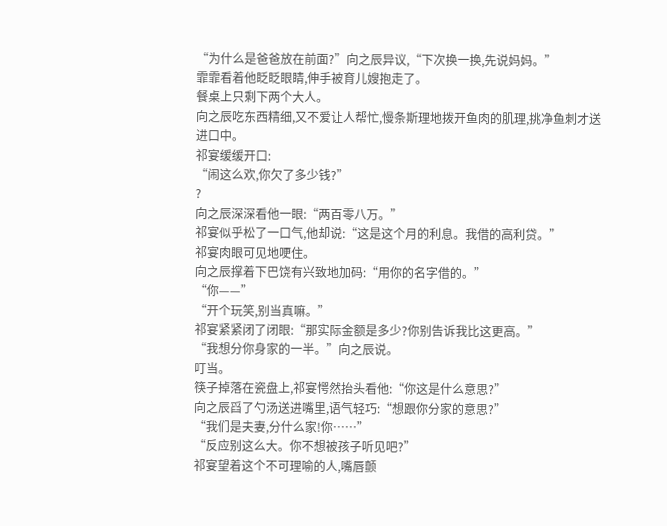“为什么是爸爸放在前面?”向之辰异议,“下次换一换,先说妈妈。”
霏霏看着他眨眨眼睛,伸手被育儿嫂抱走了。
餐桌上只剩下两个大人。
向之辰吃东西精细,又不爱让人帮忙,慢条斯理地拨开鱼肉的肌理,挑净鱼刺才送进口中。
祁宴缓缓开口:
“闹这么欢,你欠了多少钱?”
?
向之辰深深看他一眼:“两百零八万。”
祁宴似乎松了一口气,他却说:“这是这个月的利息。我借的高利贷。”
祁宴肉眼可见地哽住。
向之辰撑着下巴饶有兴致地加码:“用你的名字借的。”
“你——”
“开个玩笑,别当真嘛。”
祁宴紧紧闭了闭眼:“那实际金额是多少?你别告诉我比这更高。”
“我想分你身家的一半。”向之辰说。
叮当。
筷子掉落在瓷盘上,祁宴愕然抬头看他:“你这是什么意思?”
向之辰舀了勺汤送进嘴里,语气轻巧:“想跟你分家的意思?”
“我们是夫妻,分什么家!你……”
“反应别这么大。你不想被孩子听见吧?”
祁宴望着这个不可理喻的人,嘴唇颤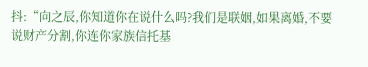抖:“向之辰,你知道你在说什么吗?我们是联姻,如果离婚,不要说财产分割,你连你家族信托基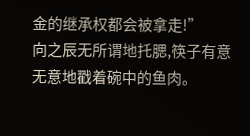金的继承权都会被拿走!”
向之辰无所谓地托腮,筷子有意无意地戳着碗中的鱼肉。